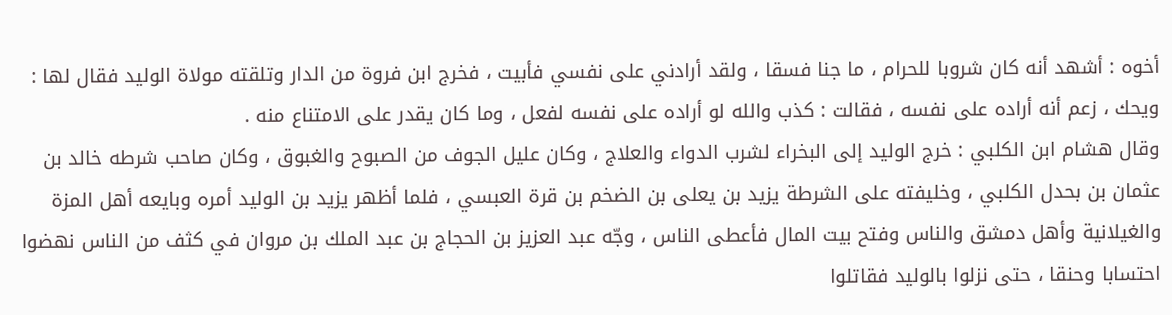أخوه : أشهد أنه كان شروبا للحرام ، ما جنا فسقا ، ولقد أرادني على نفسي فأبيت ، فخرج ابن فروة من الدار وتلقته مولاة الوليد فقال لها : ويحك ، زعم أنه أراده على نفسه ، فقالت : كذب والله لو أراده على نفسه لفعل ، وما كان يقدر على الامتناع منه .
وقال هشام ابن الكلبي : خرج الوليد إلى البخراء لشرب الدواء والعلاج ، وكان عليل الجوف من الصبوح والغبوق ، وكان صاحب شرطه خالد بن عثمان بن بحدل الكلبي ، وخليفته على الشرطة يزيد بن يعلى بن الضخم بن قرة العبسي ، فلما أظهر يزيد بن الوليد أمره وبايعه أهل المزة والغيلانية وأهل دمشق والناس وفتح بيت المال فأعطى الناس ، وجّه عبد العزيز بن الحجاج بن عبد الملك بن مروان في كثف من الناس نهضوا احتسابا وحنقا ، حتى نزلوا بالوليد فقاتلوا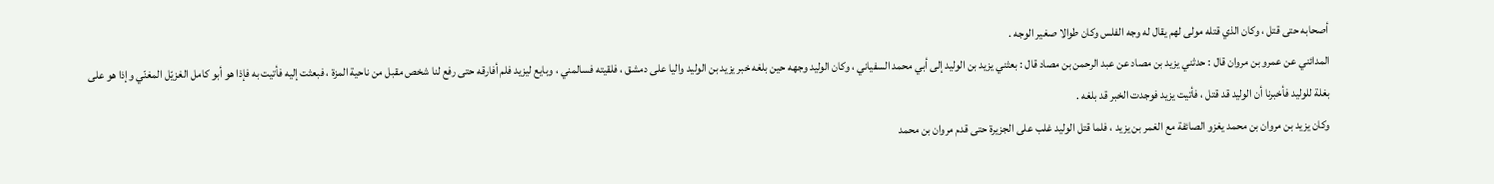أصحابه حتى قتل ، وكان الذي قتله مولى لهم يقال له وجه الفلس وكان طوالا صغير الوجه .
المدائني عن عمرو بن مروان قال : حدثني يزيد بن مصاد عن عبد الرحمن بن مصاد قال : بعثني يزيد بن الوليد إلى أبي محمد السفياني ، وكان الوليد وجهه حين بلغه خبر يزيد بن الوليد واليا على دمشق ، فلقيته فسالمني ، وبايع ليزيد فلم أفارقه حتى رفع لنا شخص مقبل من ناحية المزة ، فبعثت إليه فأتيت به فإذا هو أبو كامل الغزيّل المغنّي وإذا هو على بغلة للوليد فأخبرنا أن الوليد قد قتل ، فأتيت يزيد فوجدت الخبر قد بلغه .
وكان يزيد بن مروان بن محمد يغزو الصائفة مع الغمر بن يزيد ، فلما قتل الوليد غلب على الجزيرة حتى قدم مروان بن محمد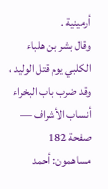أرمينية .
وقال بشر بن هلباء الكلبي يوم قتل الوليد ، وقد ضرب باب البخراء
أنساب الأشراف — صفحة 182
مساهمون: أحمد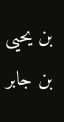بن يحيى بن جابر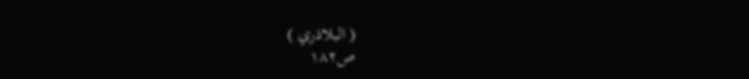( البلاذري )
ص١٨٢